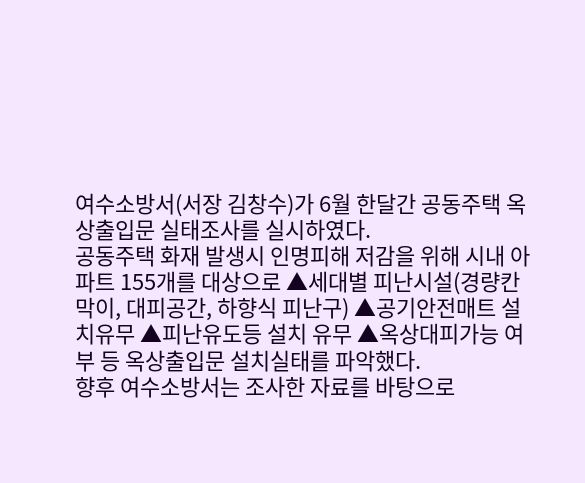여수소방서(서장 김창수)가 6월 한달간 공동주택 옥상출입문 실태조사를 실시하였다.
공동주택 화재 발생시 인명피해 저감을 위해 시내 아파트 155개를 대상으로 ▲세대별 피난시설(경량칸막이, 대피공간, 하향식 피난구) ▲공기안전매트 설치유무 ▲피난유도등 설치 유무 ▲옥상대피가능 여부 등 옥상출입문 설치실태를 파악했다.
향후 여수소방서는 조사한 자료를 바탕으로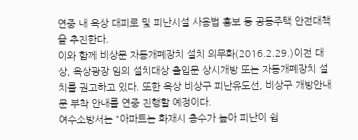연중 내 옥상 대피로 및 피난시설 사용법 홍보 등 공동주택 안전대책을 추진한다.
이와 함께 비상문 자동개폐장치 설치 의무화(2016.2.29.)이전 대상, 옥상광장 임의 설치대상 출입문 상시개방 또는 자동개폐장치 설치를 권고하고 있다. 또한 옥상 비상구 피난유도선, 비상구 개방안내문 부착 안내를 연중 진행할 예정이다.
여수소방서는 “아파트는 화재시 층수가 높아 피난이 쉽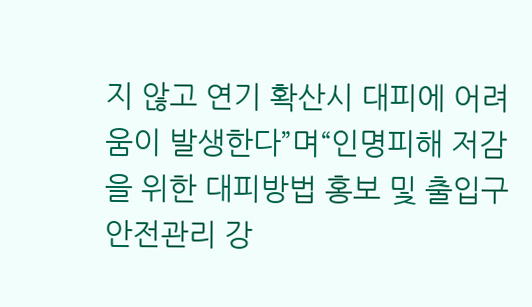지 않고 연기 확산시 대피에 어려움이 발생한다”며“인명피해 저감을 위한 대피방법 홍보 및 출입구 안전관리 강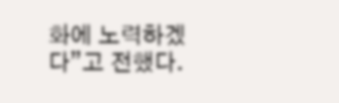화에 노력하겠다”고 전했다.